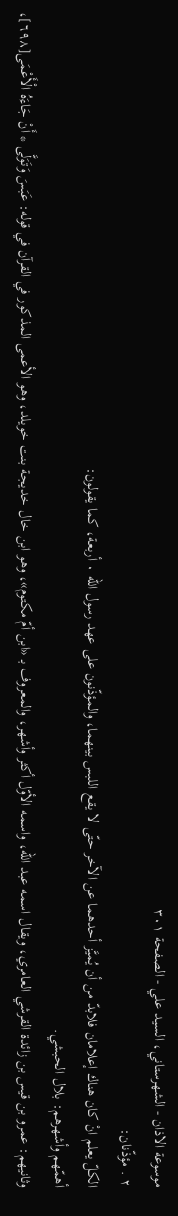موسوعة الاذان - الشهرستاني، السيد علي - الصفحة ٣٠١
٢ . مؤذّنان:
الكلّ يعلم انْ كان هناك إعلامان فلابدّ من أن يُميَّز أحدهما عن الآخر حتّى لا يقع اللبس بينهما، والمؤذّنون على عهد رسول الله ٠ أربعة، كما يقولون:
أهمّهم وأشهرهم: بلال الحبشي.
وثانيهم: عمرو بن قيس بن زائدة القرشي العامري، ويقال اسمه عبد الله، واسمه الأوّل أكثر وأشهر، والمعروف بـ «ابن أمّ مكتوم»، وهو ابن خال خديجة بنت خويلد، وهو الأعمى المذكور في القرآن في قوله: عَبَسَ وَتَوَلَّى * أَنْ جَاءَهُ الْأَعْمَى[٦٩٨]،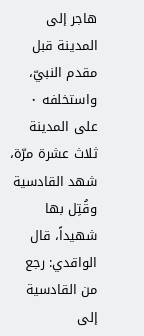هاجر إلى المدينة قبل مقدم النبيّ، واستخلفه ٠ على المدينة ثلاث عشرة مرّة، شهد القادسية وقُتِل بها شهيداً، قال الواقدي: رجع من القادسية إلى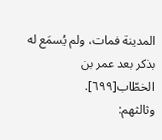المدينة فمات، ولم يُسمَع له بذكر بعد عمر بن الخطّاب[٦٩٩].
وثالثهم: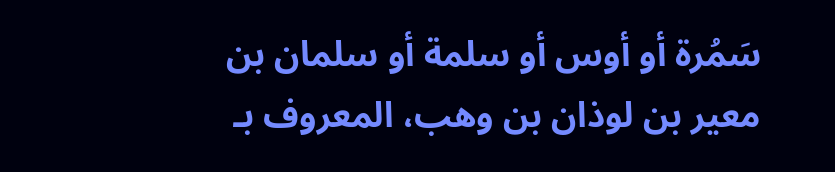سَمُرة أو أوس أو سلمة أو سلمان بن معير بن لوذان بن وهب، المعروف بـ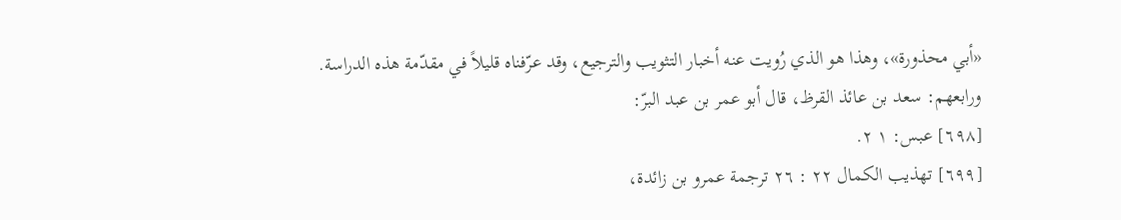«أبي محذورة»، وهذا هو الذي رُويت عنه أخبار التثويب والترجيع، وقد عرّفناه قليلاً في مقدّمة هذه الدراسة.
ورابعهم: سعد بن عائذ القرظ، قال أبو عمر بن عبد البرّ:
[٦٩٨] عبس: ١ ٢.
[٦٩٩] تهذيب الكمال ٢٢ : ٢٦ ترجمة عمرو بن زائدة،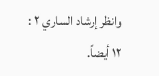وانظر إرشاد الساري ٢ : ١٢ أيضاً.